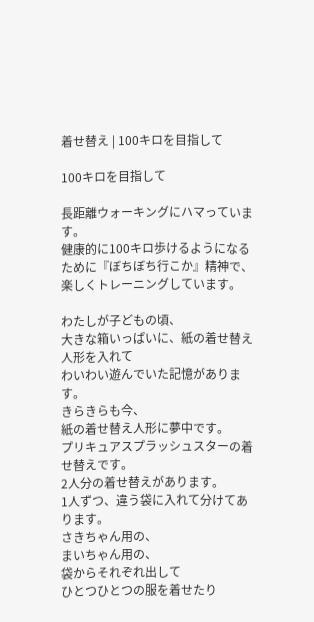着せ替え | 100キロを目指して

100キロを目指して

長距離ウォーキングにハマっています。
健康的に100キロ歩けるようになるために『ぼちぼち行こか』精神で、楽しくトレーニングしています。

わたしが子どもの頃、
大きな箱いっぱいに、紙の着せ替え人形を入れて
わいわい遊んでいた記憶があります。
きらきらも今、
紙の着せ替え人形に夢中です。
プリキュアスプラッシュスターの着せ替えです。
2人分の着せ替えがあります。
1人ずつ、違う袋に入れて分けてあります。
さきちゃん用の、
まいちゃん用の、
袋からそれぞれ出して
ひとつひとつの服を着せたり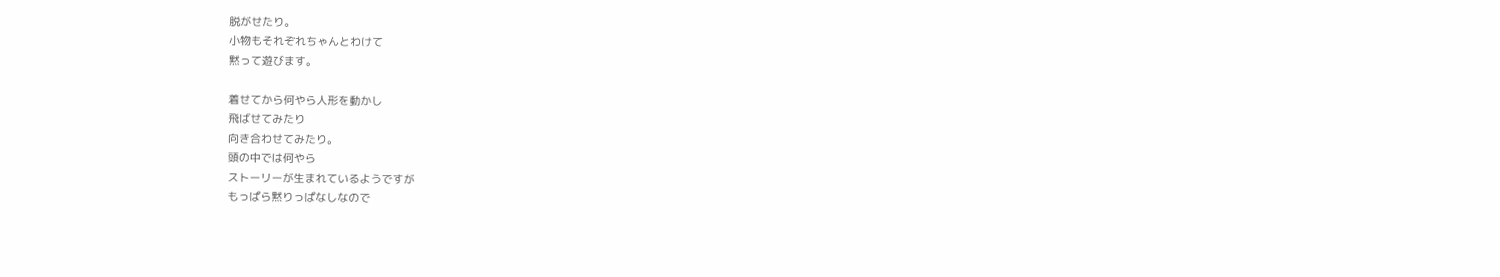脱がせたり。
小物もそれぞれちゃんとわけて
黙って遊びます。

着せてから何やら人形を動かし
飛ばせてみたり
向き合わせてみたり。
頭の中では何やら
ストーリーが生まれているようですが
もっぱら黙りっぱなしなので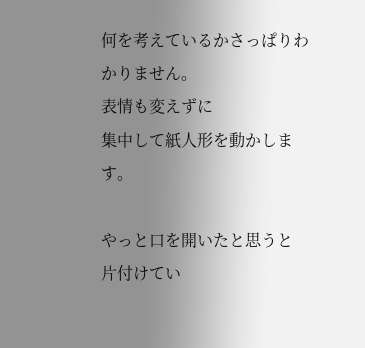何を考えているかさっぱりわかりません。
表情も変えずに
集中して紙人形を動かします。

やっと口を開いたと思うと
片付けてい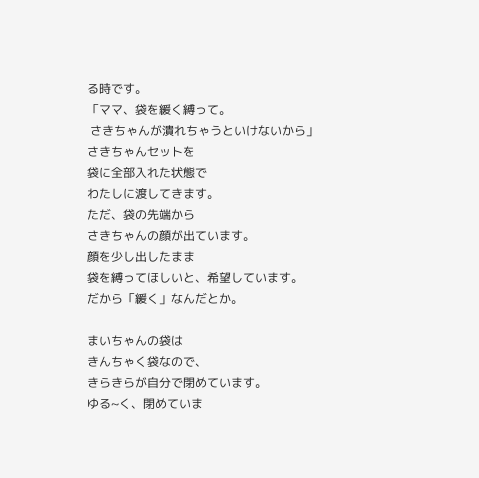る時です。
「ママ、袋を緩く縛って。
 さきちゃんが潰れちゃうといけないから」
さきちゃんセットを
袋に全部入れた状態で
わたしに渡してきます。
ただ、袋の先端から
さきちゃんの顔が出ています。
顔を少し出したまま
袋を縛ってほしいと、希望しています。
だから「緩く」なんだとか。

まいちゃんの袋は
きんちゃく袋なので、
きらきらが自分で閉めています。
ゆる~く、閉めていま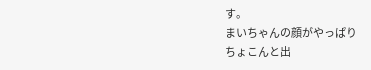す。
まいちゃんの顔がやっぱり
ちょこんと出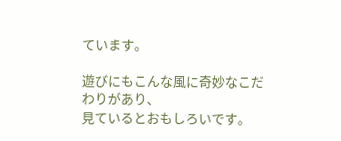ています。

遊びにもこんな風に奇妙なこだわりがあり、
見ているとおもしろいです。